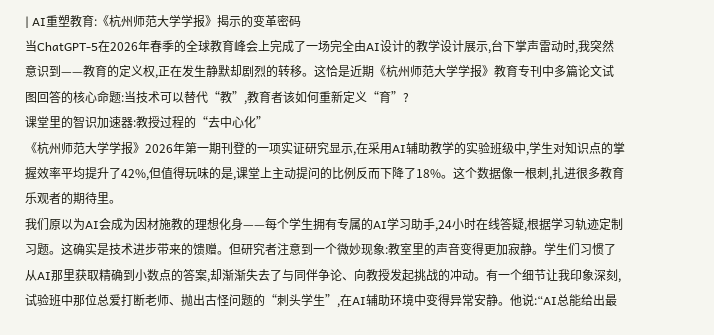| AI重塑教育:《杭州师范大学学报》揭示的变革密码
当ChatGPT-5在2026年春季的全球教育峰会上完成了一场完全由AI设计的教学设计展示,台下掌声雷动时,我突然意识到——教育的定义权,正在发生静默却剧烈的转移。这恰是近期《杭州师范大学学报》教育专刊中多篇论文试图回答的核心命题:当技术可以替代“教”,教育者该如何重新定义“育”?
课堂里的智识加速器:教授过程的“去中心化”
《杭州师范大学学报》2026年第一期刊登的一项实证研究显示,在采用AI辅助教学的实验班级中,学生对知识点的掌握效率平均提升了42%,但值得玩味的是,课堂上主动提问的比例反而下降了18%。这个数据像一根刺,扎进很多教育乐观者的期待里。
我们原以为AI会成为因材施教的理想化身——每个学生拥有专属的AI学习助手,24小时在线答疑,根据学习轨迹定制习题。这确实是技术进步带来的馈赠。但研究者注意到一个微妙现象:教室里的声音变得更加寂静。学生们习惯了从AI那里获取精确到小数点的答案,却渐渐失去了与同伴争论、向教授发起挑战的冲动。有一个细节让我印象深刻,试验班中那位总爱打断老师、抛出古怪问题的“刺头学生”,在AI辅助环境中变得异常安静。他说:“AI总能给出最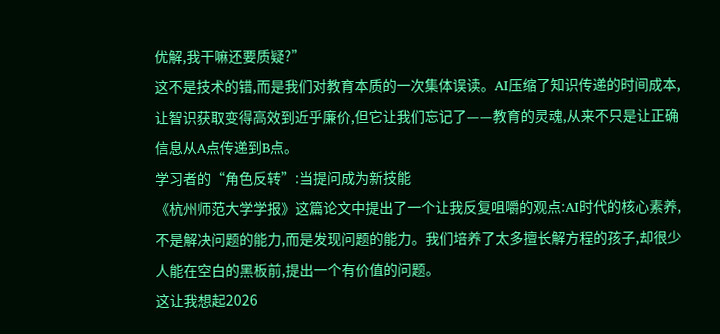优解,我干嘛还要质疑?”
这不是技术的错,而是我们对教育本质的一次集体误读。AI压缩了知识传递的时间成本,让智识获取变得高效到近乎廉价,但它让我们忘记了——教育的灵魂,从来不只是让正确信息从A点传递到B点。
学习者的“角色反转”:当提问成为新技能
《杭州师范大学学报》这篇论文中提出了一个让我反复咀嚼的观点:AI时代的核心素养,不是解决问题的能力,而是发现问题的能力。我们培养了太多擅长解方程的孩子,却很少人能在空白的黑板前,提出一个有价值的问题。
这让我想起2026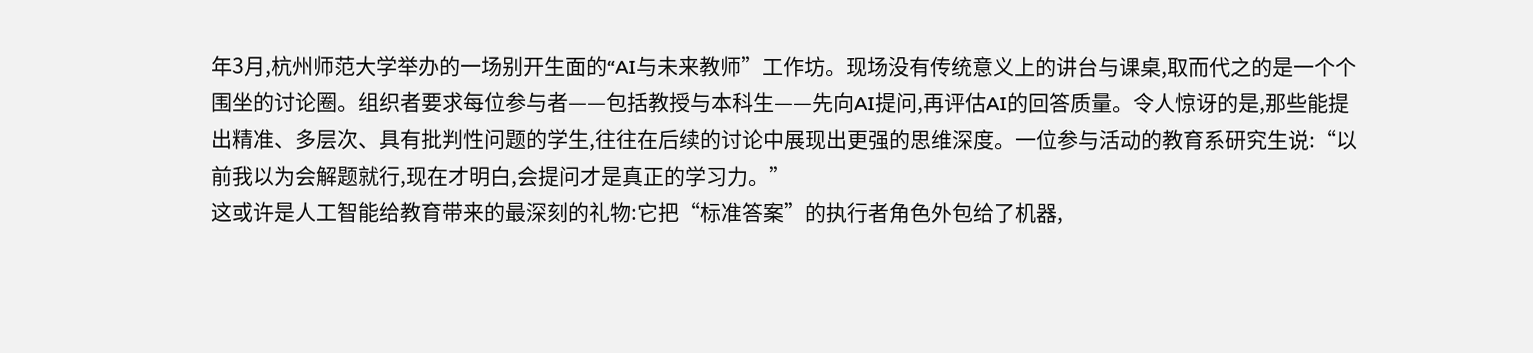年3月,杭州师范大学举办的一场别开生面的“AI与未来教师”工作坊。现场没有传统意义上的讲台与课桌,取而代之的是一个个围坐的讨论圈。组织者要求每位参与者——包括教授与本科生——先向AI提问,再评估AI的回答质量。令人惊讶的是,那些能提出精准、多层次、具有批判性问题的学生,往往在后续的讨论中展现出更强的思维深度。一位参与活动的教育系研究生说:“以前我以为会解题就行,现在才明白,会提问才是真正的学习力。”
这或许是人工智能给教育带来的最深刻的礼物:它把“标准答案”的执行者角色外包给了机器,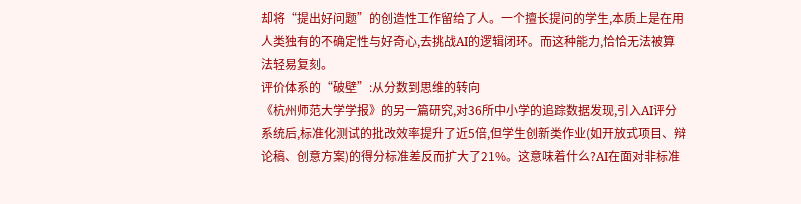却将“提出好问题”的创造性工作留给了人。一个擅长提问的学生,本质上是在用人类独有的不确定性与好奇心,去挑战AI的逻辑闭环。而这种能力,恰恰无法被算法轻易复刻。
评价体系的“破壁”:从分数到思维的转向
《杭州师范大学学报》的另一篇研究,对36所中小学的追踪数据发现,引入AI评分系统后,标准化测试的批改效率提升了近5倍,但学生创新类作业(如开放式项目、辩论稿、创意方案)的得分标准差反而扩大了21%。这意味着什么?AI在面对非标准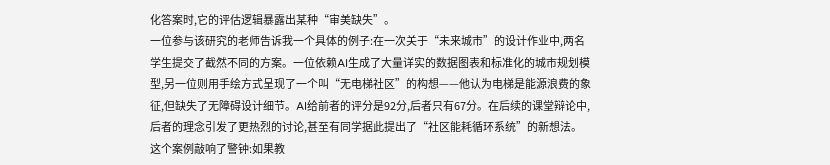化答案时,它的评估逻辑暴露出某种“审美缺失”。
一位参与该研究的老师告诉我一个具体的例子:在一次关于“未来城市”的设计作业中,两名学生提交了截然不同的方案。一位依赖AI生成了大量详实的数据图表和标准化的城市规划模型,另一位则用手绘方式呈现了一个叫“无电梯社区”的构想——他认为电梯是能源浪费的象征,但缺失了无障碍设计细节。AI给前者的评分是92分,后者只有67分。在后续的课堂辩论中,后者的理念引发了更热烈的讨论,甚至有同学据此提出了“社区能耗循环系统”的新想法。
这个案例敲响了警钟:如果教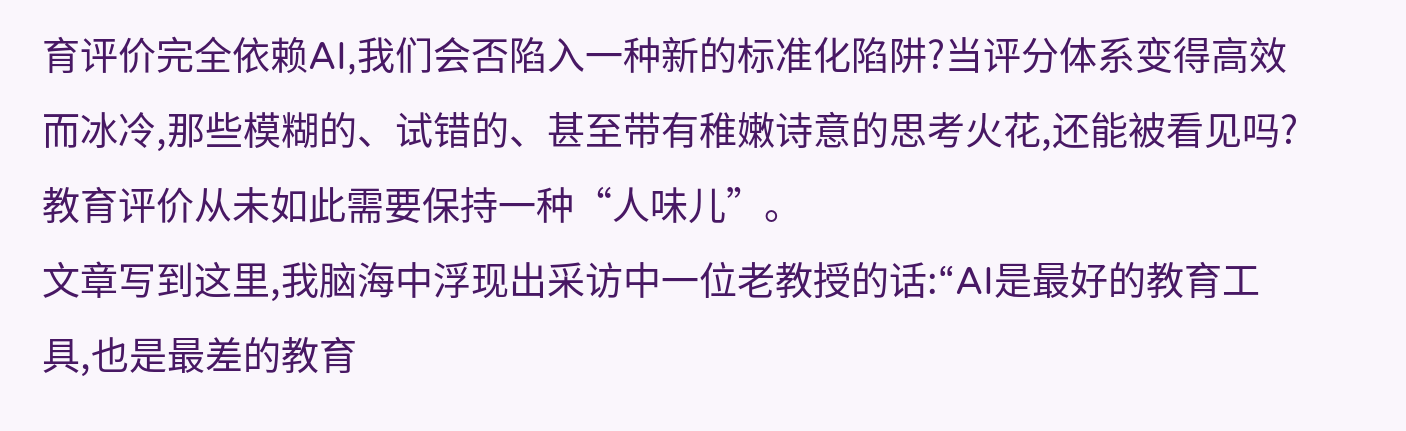育评价完全依赖AI,我们会否陷入一种新的标准化陷阱?当评分体系变得高效而冰冷,那些模糊的、试错的、甚至带有稚嫩诗意的思考火花,还能被看见吗?教育评价从未如此需要保持一种“人味儿”。
文章写到这里,我脑海中浮现出采访中一位老教授的话:“AI是最好的教育工具,也是最差的教育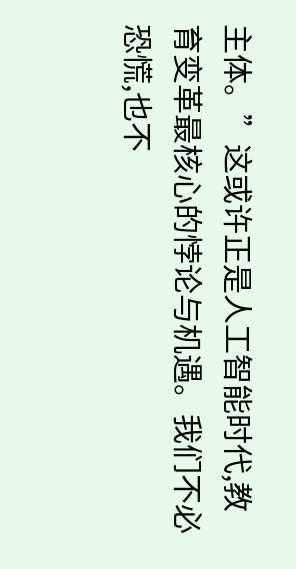主体。”这或许正是人工智能时代,教育变革最核心的悖论与机遇。我们不必恐慌,也不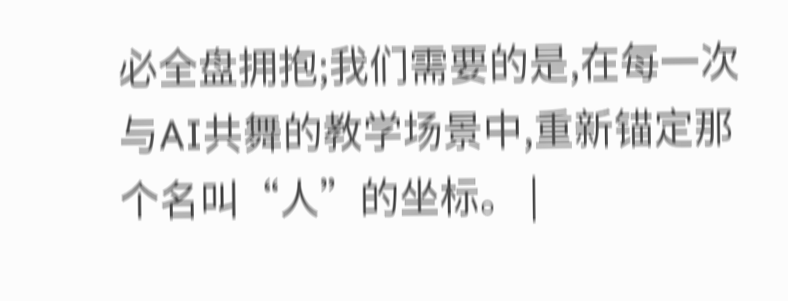必全盘拥抱;我们需要的是,在每一次与AI共舞的教学场景中,重新锚定那个名叫“人”的坐标。 |